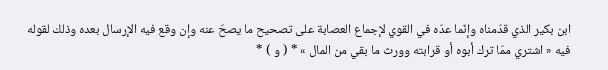ابن بكير الذي قدّمناه وإنّما عدّه في القوي لإجماع العصابة على تصحيح ما يصحّ عنه وإن وقع فيه الإرسال بعده وذلك لقوله فيه « اشتري ممّا ترك أبوه أو قرابته وورث ما بقي من المال » * ( و ) *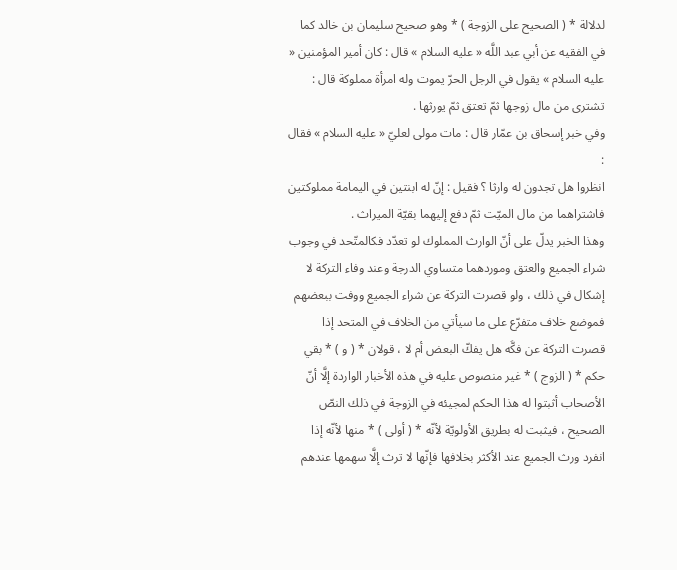لدلالة * ( الصحيح على الزوجة ) * وهو صحيح سليمان بن خالد كما في الفقيه عن أبي عبد اللَّه « عليه السلام » قال : كان أمير المؤمنين « عليه السلام » يقول في الرجل الحرّ يموت وله امرأة مملوكة قال : تشترى من مال زوجها ثمّ تعتق ثمّ يورثها .
وفي خبر إسحاق بن عمّار قال : مات مولى لعليّ « عليه السلام » فقال :
انظروا هل تجدون له وارثا ؟ فقيل : إنّ له ابنتين في اليمامة مملوكتين فاشتراهما من مال الميّت ثمّ دفع إليهما بقيّة الميراث .
وهذا الخبر يدلّ على أنّ الوارث المملوك لو تعدّد فكالمتّحد في وجوب شراء الجميع والعتق وموردهما متساوي الدرجة وعند وفاء التركة لا إشكال في ذلك ، ولو قصرت التركة عن شراء الجميع ووفت ببعضهم فموضع خلاف متفرّع على ما سيأتي من الخلاف في المتحد إذا قصرت التركة عن فكَّه هل يفكّ البعض أم لا ، قولان * ( و ) * بقي حكم * ( الزوج ) * غير منصوص عليه في هذه الأخبار الواردة إلَّا أنّ الأصحاب أثبتوا له هذا الحكم لمجيئه في الزوجة في ذلك النصّ الصحيح ، فيثبت له بطريق الأولويّة لأنّه * ( أولى ) * منها لأنّه إذا انفرد ورث الجميع عند الأكثر بخلافها فإنّها لا ترث إلَّا سهمها عندهم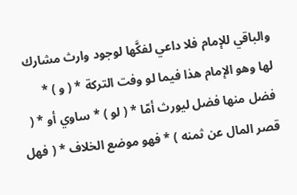والباقي للإمام فلا داعي لفكَّها لوجود وارث مشارك لها وهو الإمام هذا فيما لو وفت التركة * ( و ) * فضل منها فضل ليورث أمّا * ( لو ) * ساوي أو * ( قصر المال عن ثمنه ) * فهو موضع الخلاف * ( فهل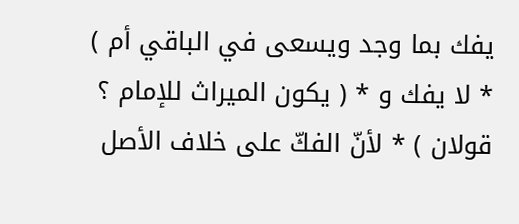يفك بما وجد ويسعى في الباقي أم ) * لا يفك و * ( يكون الميراث للإمام ؟ قولان ) * لأنّ الفكّ على خلاف الأصل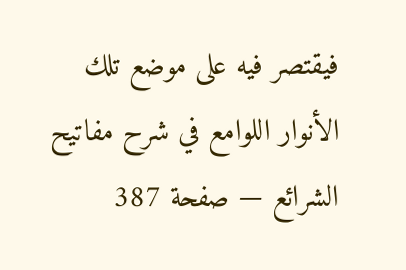فيقتصر فيه على موضع تلك
الأنوار اللوامع في شرح مفاتيح الشرائع — صفحة 387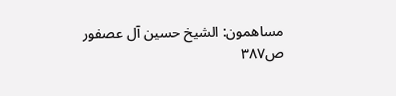مساهمون: الشيخ حسين آل عصفور
ص٣٨٧